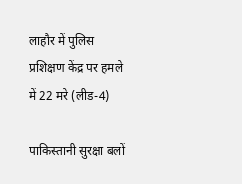लाहौर में पुलिस प्रशिक्षण केंद्र पर हमले में 22 मरे (लीड-4)

पाकिस्तानी सुरक्षा बलों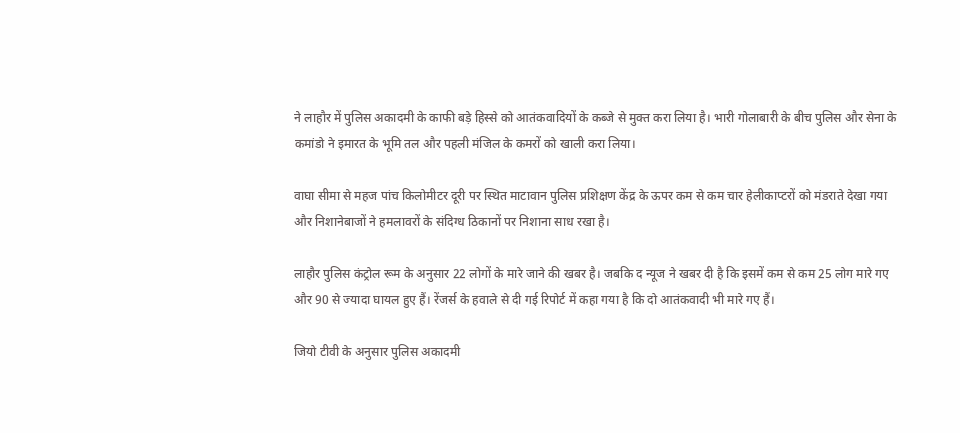ने लाहौर में पुलिस अकादमी के काफी बड़े हिस्से को आतंकवादियों के कब्जे से मुक्त करा लिया है। भारी गोलाबारी के बीच पुलिस और सेना के कमांडो ने इमारत के भूमि तल और पहली मंजिल के कमरों को खाली करा लिया।

वाघा सीमा से महज पांच किलोमीटर दूरी पर स्थित माटावान पुलिस प्रशिक्षण केंद्र के ऊपर कम से कम चार हेलीकाप्टरों को मंडराते देखा गया और निशानेबाजों ने हमलावरों के संदिग्ध ठिकानों पर निशाना साध रखा है।

लाहौर पुलिस कंट्रोल रूम के अनुसार 22 लोगों के मारे जाने की खबर है। जबकि द न्यूज ने खबर दी है कि इसमें कम से कम 25 लोग मारे गए और 90 से ज्यादा घायल हुए हैं। रेंजर्स के हवाले से दी गई रिपोर्ट में कहा गया है कि दो आतंकवादी भी मारे गए हैं।

जियो टीवी के अनुसार पुलिस अकादमी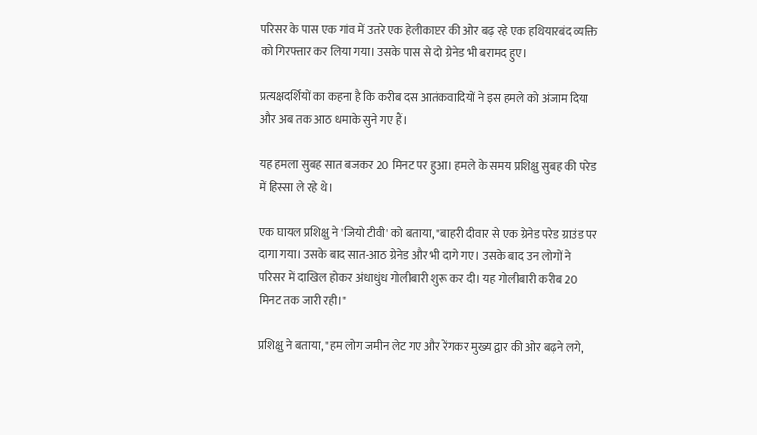परिसर के पास एक गांव में उतरे एक हेलीकाप्टर की ओर बढ़ रहे एक हथियारबंद व्यक्ति को गिरफ्तार कर लिया गया। उसके पास से दो ग्रेनेड भी बरामद हुए।

प्रत्यक्षदर्शियों का कहना है कि करीब दस आतंकवादियों ने इस हमले को अंजाम दिया और अब तक आठ धमाके सुने गए हैं।

यह हमला सुबह सात बजकर 20 मिनट पर हुआ। हमले के समय प्रशिक्षु सुबह की परेड में हिस्सा ले रहे थे।

एक घायल प्रशिक्षु ने 'जियो टीवी' को बताया, "बाहरी दीवार से एक ग्रेनेड परेड ग्राउंड पर दागा गया। उसके बाद सात-आठ ग्रेनेड और भी दागे गए। उसके बाद उन लोगों ने परिसर में दाखिल होकर अंधाधुंध गोलीबारी शुरू कर दी। यह गोलीबारी करीब 20 मिनट तक जारी रही।"

प्रशिक्षु ने बताया, "हम लोग जमीन लेट गए और रेंगकर मुख्य द्वार की ओर बढ़ने लगे,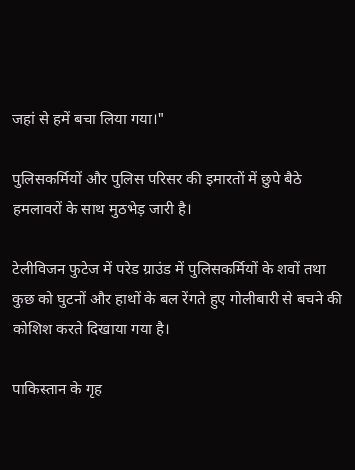जहां से हमें बचा लिया गया।"

पुलिसकर्मियों और पुलिस परिसर की इमारतों में छुपे बैठे हमलावरों के साथ मुठभेड़ जारी है।

टेलीविजन फुटेज में परेड ग्राउंड में पुलिसकर्मियों के शवों तथा कुछ को घुटनों और हाथों के बल रेंगते हुए गोलीबारी से बचने की कोशिश करते दिखाया गया है।

पाकिस्तान के गृह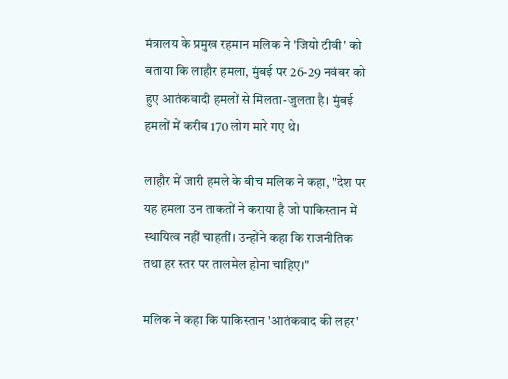मंत्रालय के प्रमुख रहमान मलिक ने 'जियो टीवी' को बताया कि लाहौर हमला, मुंबई पर 26-29 नवंबर को हुए आतंकवादी हमलों से मिलता-जुलता है। मुंबई हमलों में करीब 170 लोग मारे गए थे।

लाहौर में जारी हमले के बीच मलिक ने कहा, "देश पर यह हमला उन ताकतों ने कराया है जो पाकिस्तान में स्थायित्व नहीं चाहतीं। उन्होंने कहा कि राजनीतिक तथा हर स्तर पर तालमेल होना चाहिए।"

मलिक ने कहा कि पाकिस्तान 'आतंकवाद की लहर'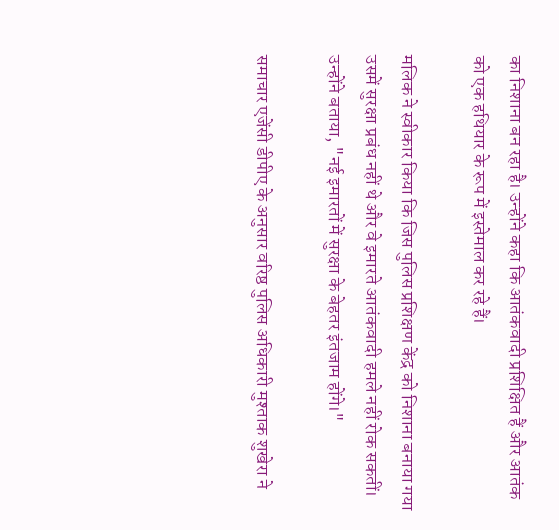का निशाना बन रहा है। उन्होंने कहा कि आतंकवादी प्रशिक्षित हैं और आतंक को एक हथियार के रूप में इस्तेमाल कर रहे हैं।

मलिक ने स्वीकार किया कि जिस पुलिस प्रशिक्षण केंद्र को निशाना बनाया गया उसमें सुरक्षा प्रबंध नहीं थे और वे इमारते आतंकवादी हमले नहीं रोक सकतीं। उन्होंने बताया, "नई इमारतों में सुरक्षा के बेहतर इंतजाम होंगे।"

समाचार एजेंसी डीपीए के अनुसार वरिष्ठ पुलिस अधिकारी मुश्ताक शुखेरा ने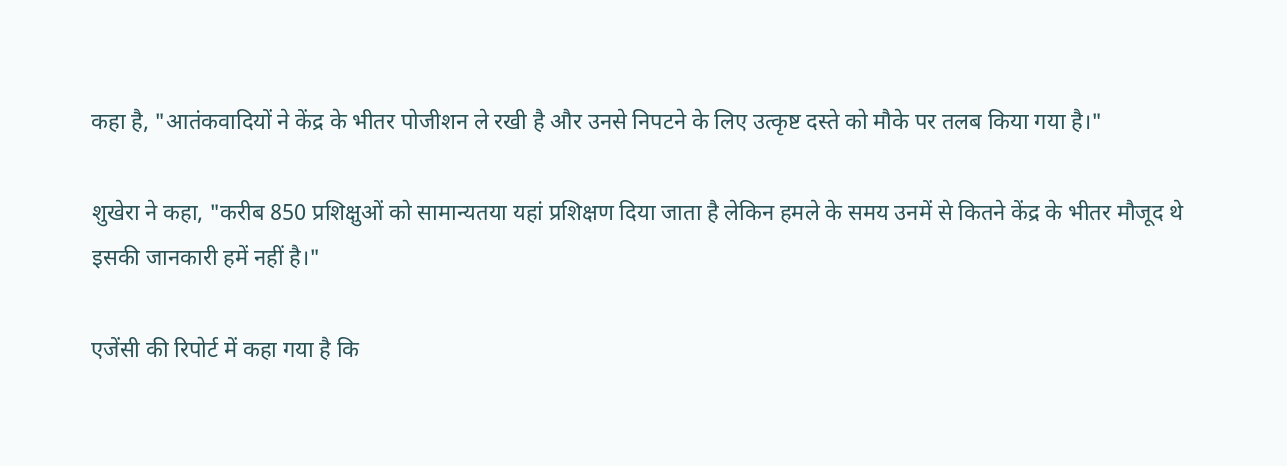कहा है, "आतंकवादियों ने केंद्र के भीतर पोजीशन ले रखी है और उनसे निपटने के लिए उत्कृष्ट दस्ते को मौके पर तलब किया गया है।"

शुखेरा ने कहा, "करीब 850 प्रशिक्षुओं को सामान्यतया यहां प्रशिक्षण दिया जाता है लेकिन हमले के समय उनमें से कितने केंद्र के भीतर मौजूद थे इसकी जानकारी हमें नहीं है।"

एजेंसी की रिपोर्ट में कहा गया है कि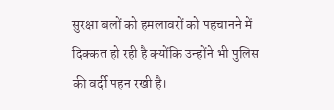सुरक्षा बलों को हमलावरों को पहचानने में दिक्कत हो रही है क्योंकि उन्होंने भी पुलिस की वर्दी पहन रखी है।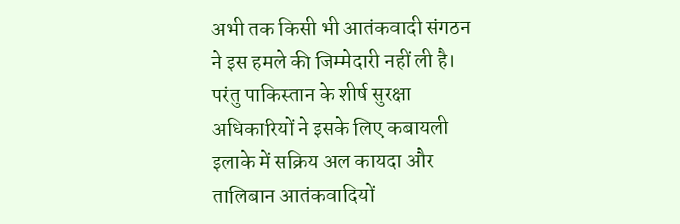अभी तक किसी भी आतंकवादी संगठन ने इस हमले की जिम्मेदारी नहीं ली है। परंतु पाकिस्तान के शीर्ष सुरक्षा अधिकारियों ने इसके लिए कबायली इलाके में सक्रिय अल कायदा और तालिबान आतंकवादियों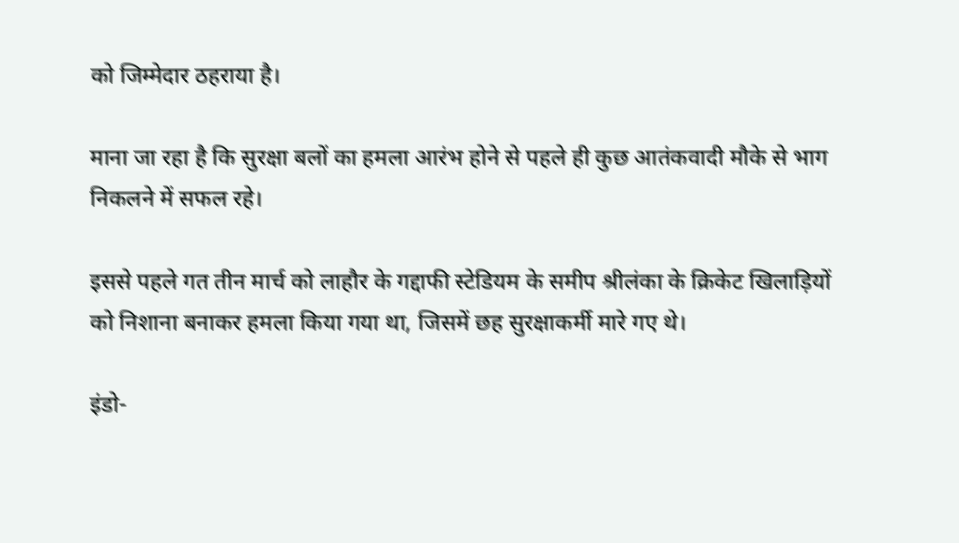को जिम्मेदार ठहराया है।

माना जा रहा है कि सुरक्षा बलों का हमला आरंभ होने से पहले ही कुछ आतंकवादी मौके से भाग निकलने में सफल रहे।

इससे पहले गत तीन मार्च को लाहौर के गद्दाफी स्टेडियम के समीप श्रीलंका के क्रिकेट खिलाड़ियों को निशाना बनाकर हमला किया गया था, जिसमें छह सुरक्षाकर्मी मारे गए थे।

इंडो-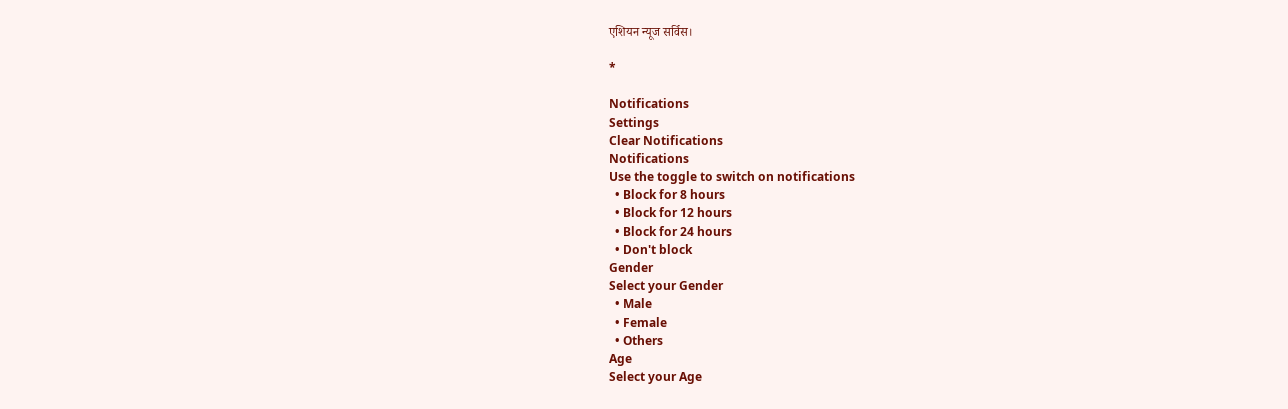एशियन न्यूज सर्विस।

*

Notifications
Settings
Clear Notifications
Notifications
Use the toggle to switch on notifications
  • Block for 8 hours
  • Block for 12 hours
  • Block for 24 hours
  • Don't block
Gender
Select your Gender
  • Male
  • Female
  • Others
Age
Select your Age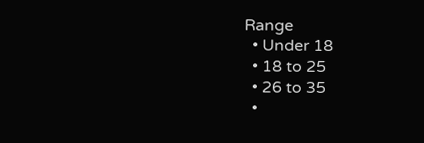Range
  • Under 18
  • 18 to 25
  • 26 to 35
  •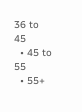36 to 45
  • 45 to 55
  • 55+